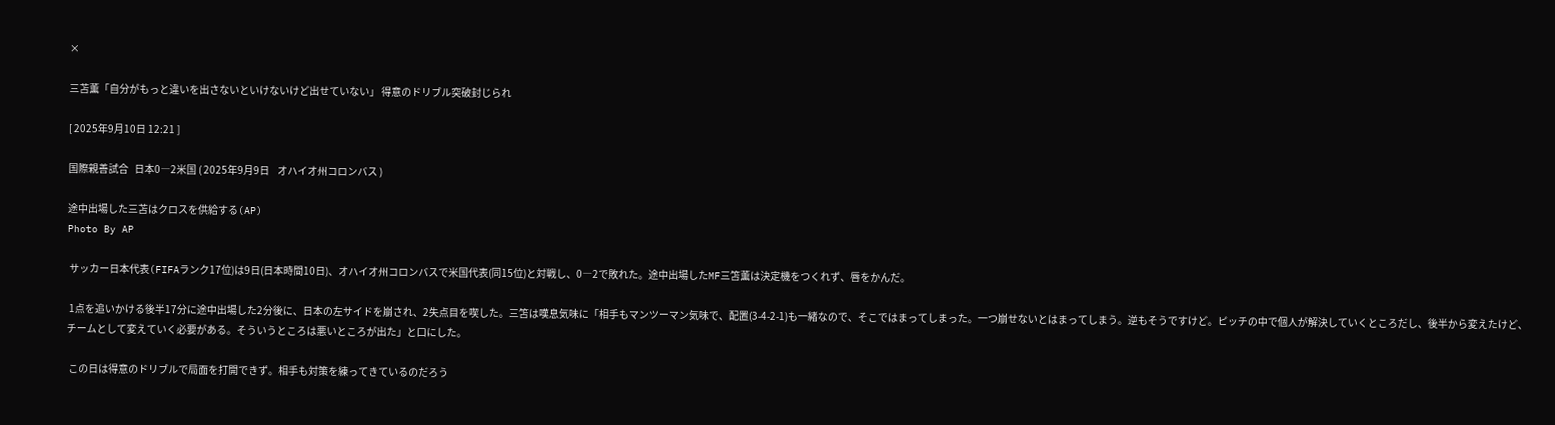×

三苫薫「自分がもっと違いを出さないといけないけど出せていない」 得意のドリブル突破封じられ

[ 2025年9月10日 12:21 ]

国際親善試合   日本0―2米国 ( 2025年9月9日    オハイオ州コロンバス )

途中出場した三苫はクロスを供給する(AP)
Photo By AP

 サッカー日本代表(FIFAランク17位)は9日(日本時間10日)、オハイオ州コロンバスで米国代表(同15位)と対戦し、0―2で敗れた。途中出場したMF三笘薫は決定機をつくれず、唇をかんだ。

 1点を追いかける後半17分に途中出場した2分後に、日本の左サイドを崩され、2失点目を喫した。三笘は嘆息気味に「相手もマンツーマン気味で、配置(3-4-2-1)も一緒なので、そこではまってしまった。一つ崩せないとはまってしまう。逆もそうですけど。ピッチの中で個人が解決していくところだし、後半から変えたけど、チームとして変えていく必要がある。そういうところは悪いところが出た」と口にした。

 この日は得意のドリブルで局面を打開できず。相手も対策を練ってきているのだろう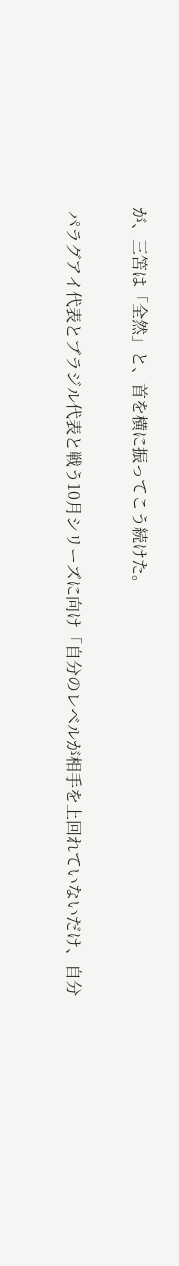が、三笘は「全然」と、首を横に振ってこう続けた。

 パラグアイ代表とブラジル代表と戦う10月シリーズに向け「自分のレベルが相手を上回れていないだけ、自分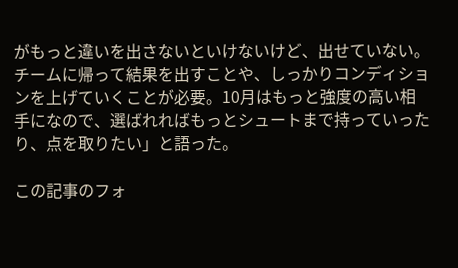がもっと違いを出さないといけないけど、出せていない。チームに帰って結果を出すことや、しっかりコンディションを上げていくことが必要。10月はもっと強度の高い相手になので、選ばれればもっとシュートまで持っていったり、点を取りたい」と語った。

この記事のフォ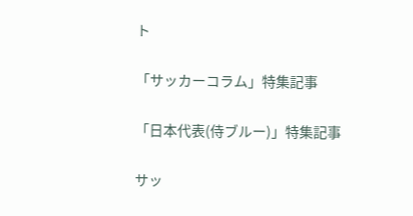ト

「サッカーコラム」特集記事

「日本代表(侍ブルー)」特集記事

サッ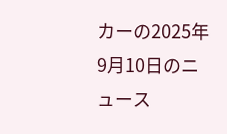カーの2025年9月10日のニュース